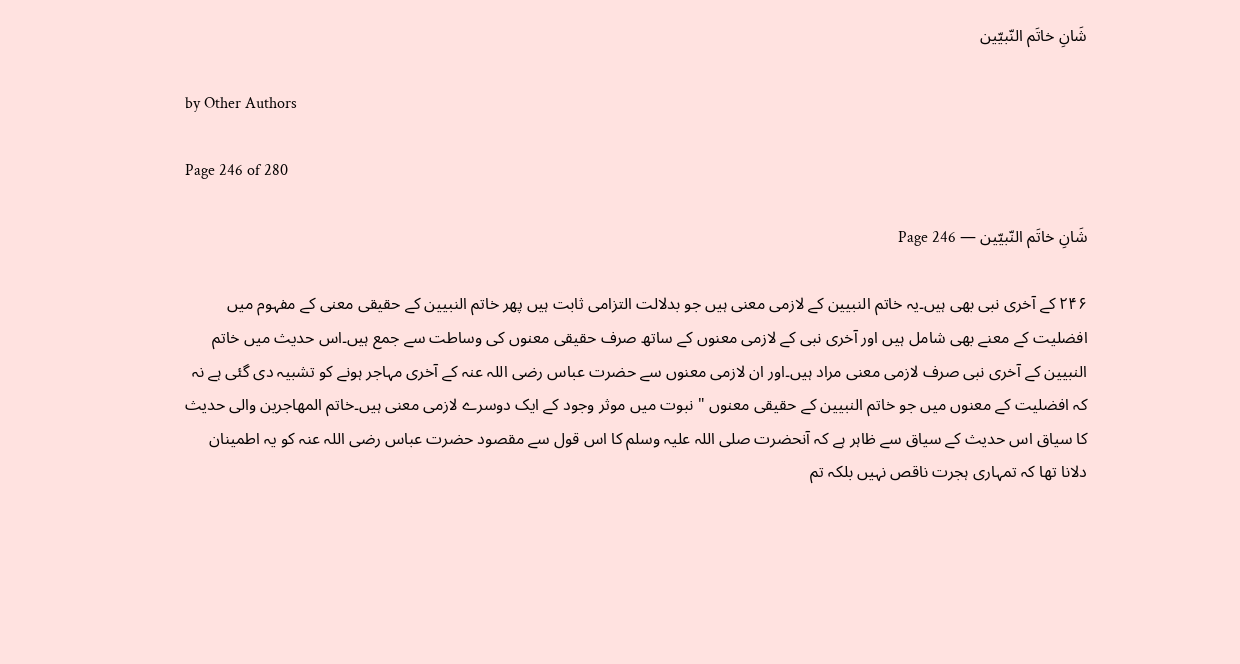شَانِ خاتَم النّبیّین

by Other Authors

Page 246 of 280

شَانِ خاتَم النّبیّین — Page 246

۲۴۶ کے آخری نبی بھی ہیں۔یہ خاتم النبیین کے لازمی معنی ہیں جو بدلالت التزامی ثابت ہیں پھر خاتم النبیین کے حقیقی معنی کے مفہوم میں افضلیت کے معنے بھی شامل ہیں اور آخری نبی کے لازمی معنوں کے ساتھ صرف حقیقی معنوں کی وساطت سے جمع ہیں۔اس حدیث میں خاتم النبیین کے آخری نبی صرف لازمی معنی مراد ہیں۔اور ان لازمی معنوں سے حضرت عباس رضی اللہ عنہ کے آخری مہاجر ہونے کو تشبیہ دی گئی ہے نہ کہ افضلیت کے معنوں میں جو خاتم النبیین کے حقیقی معنوں " نبوت میں موثر وجود کے ایک دوسرے لازمی معنی ہیں۔خاتم المهاجرین والی حدیث کا سیاق اس حدیث کے سیاق سے ظاہر ہے کہ آنحضرت صلی اللہ علیہ وسلم کا اس قول سے مقصود حضرت عباس رضی اللہ عنہ کو یہ اطمینان دلانا تھا کہ تمہاری ہجرت ناقص نہیں بلکہ تم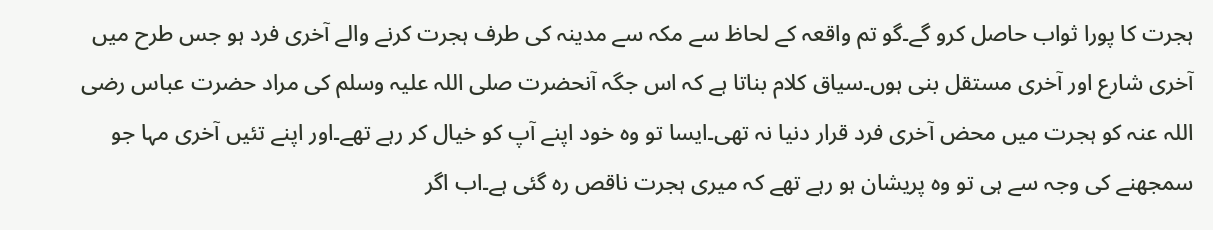ہجرت کا پورا ثواب حاصل کرو گے۔گو تم واقعہ کے لحاظ سے مکہ سے مدینہ کی طرف ہجرت کرنے والے آخری فرد ہو جس طرح میں آخری شارع اور آخری مستقل بنی ہوں۔سیاق کلام بناتا ہے کہ اس جگہ آنحضرت صلی اللہ علیہ وسلم کی مراد حضرت عباس رضی اللہ عنہ کو ہجرت میں محض آخری فرد قرار دنیا نہ تھی۔ایسا تو وہ خود اپنے آپ کو خیال کر رہے تھے۔اور اپنے تئیں آخری مہا جو سمجھنے کی وجہ سے ہی تو وہ پریشان ہو رہے تھے کہ میری ہجرت ناقص رہ گئی ہے۔اب اگر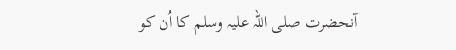آنحضرت صلی اللہ علیہ وسلم کا اُن کو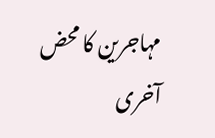مہاجرین کا محض آخری